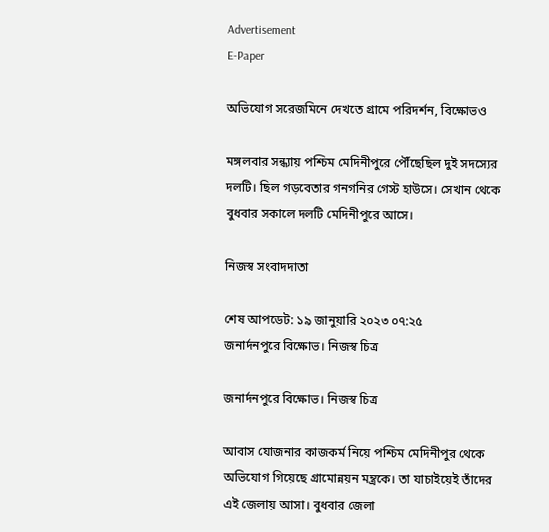Advertisement
E-Paper

অভিযোগ সরেজমিনে দেখতে গ্রামে পরিদর্শন, বিক্ষোভও

মঙ্গলবার সন্ধ্যায় পশ্চিম মেদিনীপুরে পৌঁছেছিল দুই সদস্যের দলটি। ছিল গড়বেতার গনগনির গেস্ট হাউসে। সেখান থেকে বুধবার সকালে দলটি মেদিনীপুরে আসে।

নিজস্ব সংবাদদাতা

শেষ আপডেট: ১৯ জানুয়ারি ২০২৩ ০৭:২৫
জনার্দনপুরে বিক্ষোভ। নিজস্ব চিত্র

জনার্দনপুরে বিক্ষোভ। নিজস্ব চিত্র

আবাস যোজনার কাজকর্ম নিয়ে পশ্চিম মেদিনীপুর থেকে অভিযোগ গিয়েছে গ্রামোন্নয়ন মন্ত্রকে। তা যাচাইয়েই তাঁদের এই জেলায় আসা। বুধবার জেলা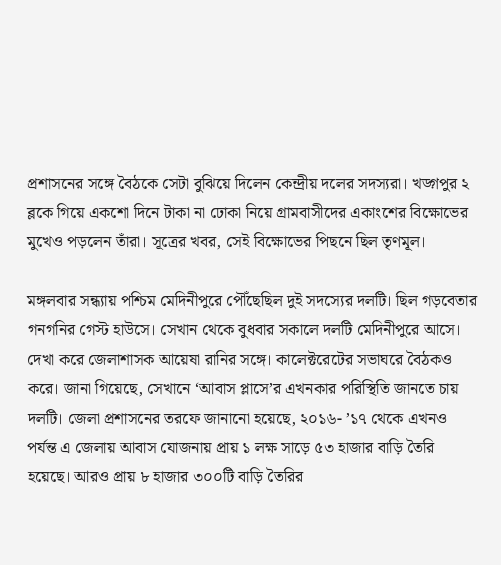প্রশাসনের সঙ্গে বৈঠকে সেটা বুঝিয়ে দিলেন কেন্দ্রীয় দলের সদস্যরা। খড়্গপুর ২ ব্লকে গিয়ে একশো দিনে টাকা না ঢোকা নিয়ে গ্রামবাসীদের একাংশের বিক্ষোভের মুখেও পড়লেন তাঁরা। সূত্রের খবর, সেই বিক্ষোভের পিছনে ছিল তৃণমূল।

মঙ্গলবার সন্ধ্যায় পশ্চিম মেদিনীপুরে পৌঁছেছিল দুই সদস্যের দলটি। ছিল গড়বেতার গনগনির গেস্ট হাউসে। সেখান থেকে বুধবার সকালে দলটি মেদিনীপুরে আসে। দেখা করে জেলাশাসক আয়েষা রানির সঙ্গে। কালেক্টরেটের সভাঘরে বৈঠকও করে। জানা গিয়েছে, সেখানে ‘আবাস প্লাসে’র এখনকার পরিস্থিতি জানতে চায় দলটি। জেলা প্রশাসনের তরফে জানানো হয়েছে, ২০১৬- ’১৭ থেকে এখনও পর্যন্ত এ জেলায় আবাস যোজনায় প্রায় ১ লক্ষ সাড়ে ৫৩ হাজার বাড়ি তৈরি হয়েছে। আরও প্রায় ৮ হাজার ৩০০টি বাড়ি তৈরির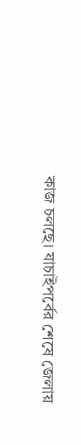কাজ চলছে। যাচাইপর্বের শেষে জেলায়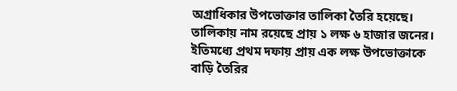অগ্রাধিকার উপভোক্তার তালিকা তৈরি হয়েছে। তালিকায় নাম রয়েছে প্রায় ১ লক্ষ ৬ হাজার জনের। ইতিমধ্যে প্রথম দফায় প্রায় এক লক্ষ উপভোক্তাকে বাড়ি তৈরির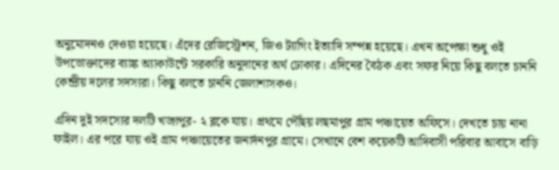অনুমোদনও দেওয়া হয়েছে। এঁদের রেজিস্ট্রেশন, জিও ট্যাগিং ইত্যাদি সম্পন্ন হয়েছে। এখন অপেক্ষা শুধু ওই উপভোক্তাদের ব্যাঙ্ক অ্যাকাউন্টে সরকারি অনুদানের অর্থ ঢোকার। এদিনের বৈঠক এবং সফর নিয়ে কিছু বলতে চাননি কেন্দ্রীয় দলের সদস্যরা। কিছু বলতে চাননি জেলাশাসকও।

এদিন দুই সদস্যের দলটি খড়্গপুর- ২ ব্লকে যায়। প্রথমে পৌঁছয় লছমাপুর গ্রাম পঞ্চায়েত অফিসে। দেখতে চায় নানা ফাইল। এর পরে যায় ওই গ্রাম পঞ্চায়েতের জনার্দনপুর গ্রামে। সেখানে বেশ কয়েকটি আদিবাসী পরিবার আবাসে বাড়ি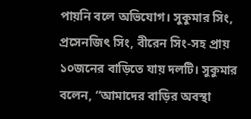পায়নি বলে অভিযোগ। সুকুমার সিং, প্রসেনজিৎ সিং, বীরেন সিং-সহ প্রায় ১০জনের বাড়িতে যায় দলটি। সুকুমার বলেন, “আমাদের বাড়ির অবস্থা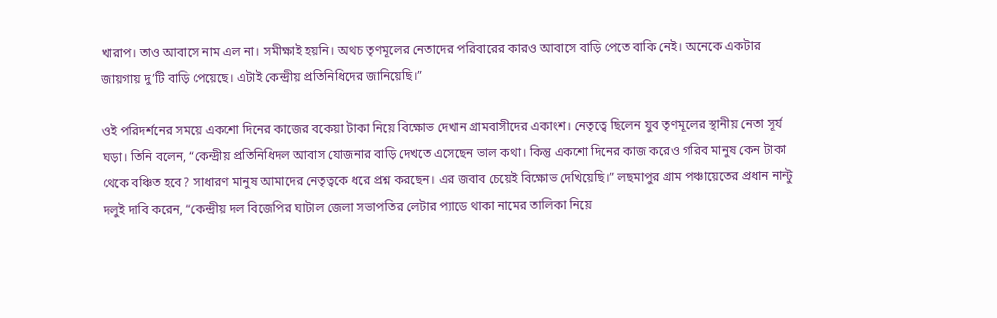খারাপ। তাও আবাসে নাম এল না। সমীক্ষাই হয়নি। অথচ তৃণমূলের নেতাদের পরিবারের কারও আবাসে বাড়ি পেতে বাকি নেই। অনেকে একটার জায়গায় দু’টি বাড়ি পেয়েছে। এটাই কেন্দ্রীয় প্রতিনিধিদের জানিয়েছি।”

ওই পরিদর্শনের সময়ে একশো দিনের কাজের বকেয়া টাকা নিয়ে বিক্ষোভ দেখান গ্রামবাসীদের একাংশ। নেতৃত্বে ছিলেন যুব তৃণমূলের স্থানীয় নেতা সূর্য ঘড়া। তিনি বলেন, “কেন্দ্রীয় প্রতিনিধিদল আবাস যোজনার বাড়ি দেখতে এসেছেন ভাল কথা। কিন্তু একশো দিনের কাজ করেও গরিব মানুষ কেন টাকা থেকে বঞ্চিত হবে? সাধারণ মানুষ আমাদের নেতৃত্বকে ধরে প্রশ্ন করছেন। এর জবাব চেয়েই বিক্ষোভ দেখিয়েছি।” লছমাপুর গ্রাম পঞ্চায়েতের প্রধান নান্টু দলুই দাবি করেন, “কেন্দ্রীয় দল বিজেপির ঘাটাল জেলা সভাপতির লেটার প্যাডে থাকা নামের তালিকা নিয়ে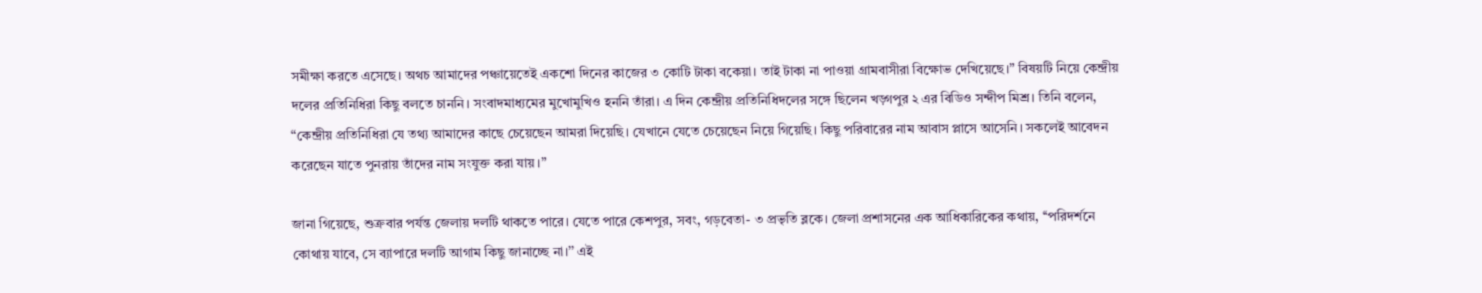সমীক্ষা করতে এসেছে। অথচ আমাদের পঞ্চায়েতেই একশো দিনের কাজের ৩ কোটি টাকা বকেয়া। তাই টাকা না পাওয়া গ্রামবাসীরা বিক্ষোভ দেখিয়েছে।” বিষয়টি নিয়ে কেন্দ্রীয় দলের প্রতিনিধিরা কিছু বলতে চাননি। সংবাদমাধ্যমের মুখোমুখিও হননি তাঁরা। এ দিন কেন্দ্রীয় প্রতিনিধিদলের সঙ্গে ছিলেন খড়্গপুর ২ এর বিডিও সন্দীপ মিশ্র। তিনি বলেন, “কেন্দ্রীয় প্রতিনিধিরা যে তথ্য আমাদের কাছে চেয়েছেন আমরা দিয়েছি। যেখানে যেতে চেয়েছেন নিয়ে গিয়েছি। কিছু পরিবারের নাম আবাস প্লাসে আসেনি। সকলেই আবেদন করেছেন যাতে পুনরায় তাঁদের নাম সংযুক্ত করা যায়।”

জানা গিয়েছে, শুক্রবার পর্যন্ত জেলায় দলটি থাকতে পারে। যেতে পারে কেশপুর, সবং, গড়বেতা- ৩ প্রভৃতি ব্লকে। জেলা প্রশাসনের এক আধিকারিকের কথায়, ‘‘পরিদর্শনে কোথায় যাবে, সে ব্যাপারে দলটি আগাম কিছু জানাচ্ছে না।’’ এই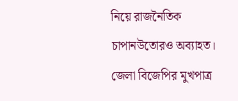নিয়ে রাজনৈতিক চাপানউতোরও অব্যাহত। জেলা বিজেপির মুখপাত্র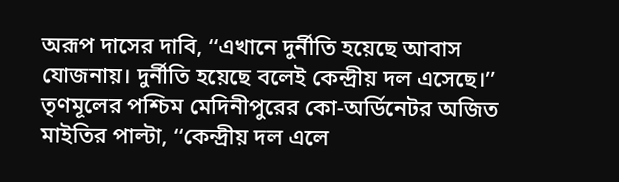অরূপ দাসের দাবি, ‘‘এখানে দুর্নীতি হয়েছে আবাস যোজনায়। দুর্নীতি হয়েছে বলেই কেন্দ্রীয় দল এসেছে।’’ তৃণমূলের পশ্চিম মেদিনীপুরের কো-অর্ডিনেটর অজিত মাইতির পাল্টা, ‘‘কেন্দ্রীয় দল এলে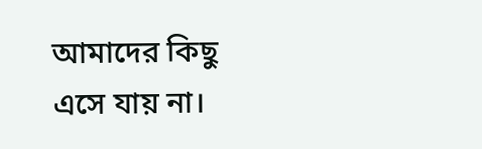আমাদের কিছু এসে যায় না।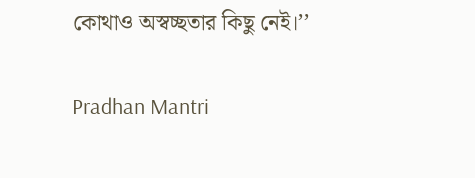কোথাও অস্বচ্ছতার কিছু নেই।’’

Pradhan Mantri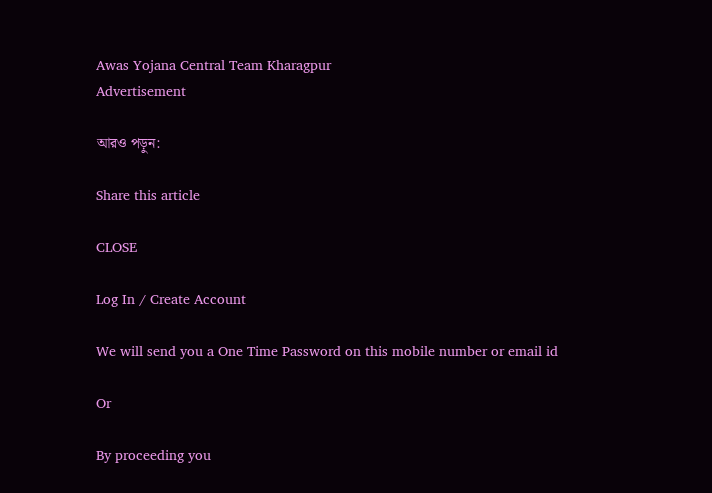Awas Yojana Central Team Kharagpur
Advertisement

আরও পড়ুন:

Share this article

CLOSE

Log In / Create Account

We will send you a One Time Password on this mobile number or email id

Or

By proceeding you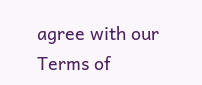agree with our Terms of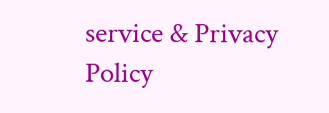service & Privacy Policy